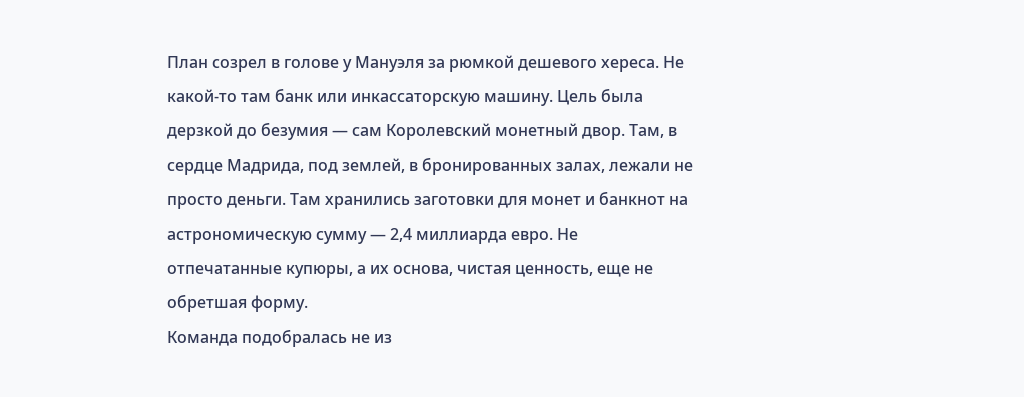План созрел в голове у Мануэля за рюмкой дешевого хереса. Не какой-то там банк или инкассаторскую машину. Цель была дерзкой до безумия — сам Королевский монетный двор. Там, в сердце Мадрида, под землей, в бронированных залах, лежали не просто деньги. Там хранились заготовки для монет и банкнот на астрономическую сумму — 2,4 миллиарда евро. Не отпечатанные купюры, а их основа, чистая ценность, еще не обретшая форму.
Команда подобралась не из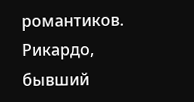романтиков. Рикардо, бывший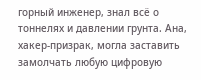горный инженер, знал всё о тоннелях и давлении грунта. Ана, хакер-призрак, могла заставить замолчать любую цифровую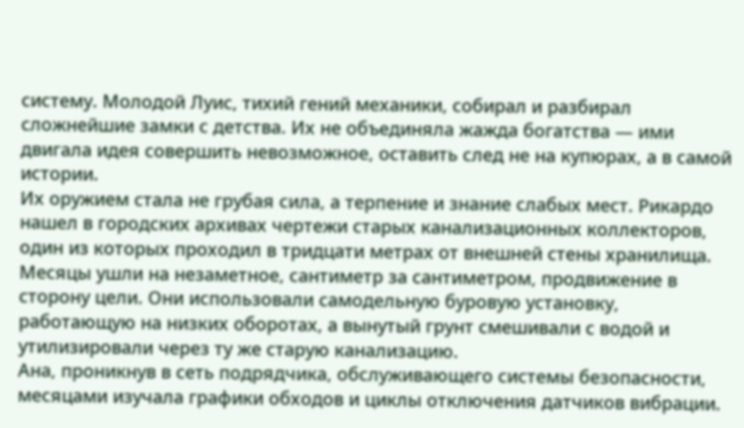систему. Молодой Луис, тихий гений механики, собирал и разбирал сложнейшие замки с детства. Их не объединяла жажда богатства — ими двигала идея совершить невозможное, оставить след не на купюрах, а в самой истории.
Их оружием стала не грубая сила, а терпение и знание слабых мест. Рикардо нашел в городских архивах чертежи старых канализационных коллекторов, один из которых проходил в тридцати метрах от внешней стены хранилища. Месяцы ушли на незаметное, сантиметр за сантиметром, продвижение в сторону цели. Они использовали самодельную буровую установку, работающую на низких оборотах, а вынутый грунт смешивали с водой и утилизировали через ту же старую канализацию.
Ана, проникнув в сеть подрядчика, обслуживающего системы безопасности, месяцами изучала графики обходов и циклы отключения датчиков вибрации.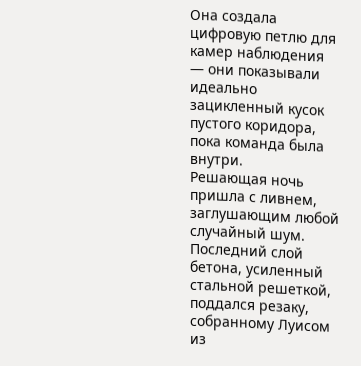Она создала цифровую петлю для камер наблюдения — они показывали идеально зацикленный кусок пустого коридора, пока команда была внутри.
Решающая ночь пришла с ливнем, заглушающим любой случайный шум. Последний слой бетона, усиленный стальной решеткой, поддался резаку, собранному Луисом из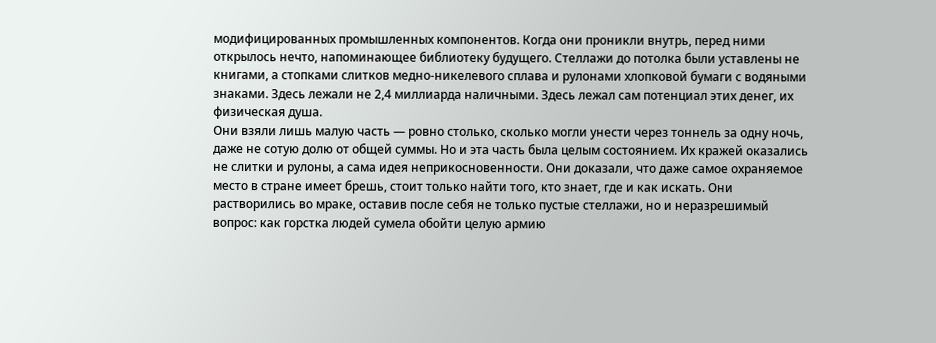модифицированных промышленных компонентов. Когда они проникли внутрь, перед ними открылось нечто, напоминающее библиотеку будущего. Стеллажи до потолка были уставлены не книгами, а стопками слитков медно-никелевого сплава и рулонами хлопковой бумаги с водяными знаками. Здесь лежали не 2,4 миллиарда наличными. Здесь лежал сам потенциал этих денег, их физическая душа.
Они взяли лишь малую часть — ровно столько, сколько могли унести через тоннель за одну ночь, даже не сотую долю от общей суммы. Но и эта часть была целым состоянием. Их кражей оказались не слитки и рулоны, а сама идея неприкосновенности. Они доказали, что даже самое охраняемое место в стране имеет брешь, стоит только найти того, кто знает, где и как искать. Они растворились во мраке, оставив после себя не только пустые стеллажи, но и неразрешимый вопрос: как горстка людей сумела обойти целую армию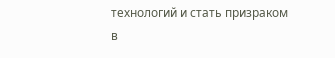технологий и стать призраком в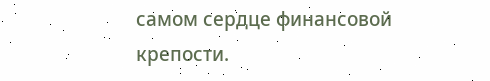самом сердце финансовой крепости.